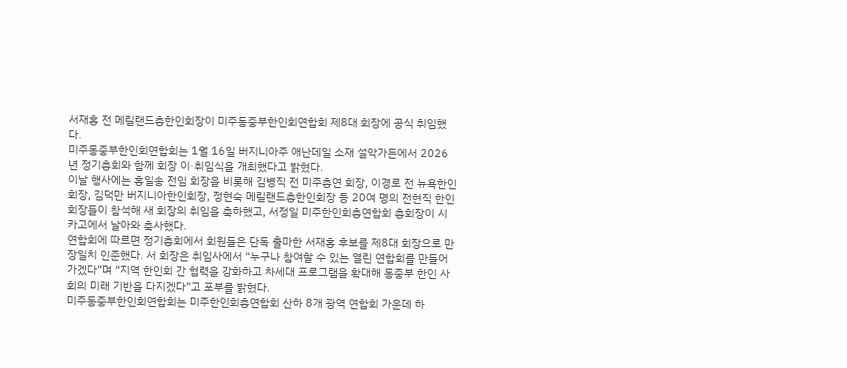서재홍 전 메릴랜드총한인회장이 미주동중부한인회연합회 제8대 회장에 공식 취임했다.
미주동중부한인회연합회는 1월 16일 버지니아주 애난데일 소재 설악가든에서 2026년 정기총회와 함께 회장 이·취임식을 개최했다고 밝혔다.
이날 행사에는 홍일송 전임 회장을 비롯해 김병직 전 미주총연 회장, 이경로 전 뉴욕한인회장, 김덕만 버지니아한인회장, 정현숙 메릴랜드총한인회장 등 20여 명의 전현직 한인회장들이 참석해 새 회장의 취임을 축하했고, 서정일 미주한인회총연합회 총회장이 시카고에서 날아와 축사했다.
연합회에 따르면 정기총회에서 회원들은 단독 출마한 서재홍 후보를 제8대 회장으로 만장일치 인준했다. 서 회장은 취임사에서 “누구나 참여할 수 있는 열린 연합회를 만들어 가겠다”며 “지역 한인회 간 협력을 강화하고 차세대 프로그램을 확대해 동중부 한인 사회의 미래 기반을 다지겠다”고 포부를 밝혔다.
미주동중부한인회연합회는 미주한인회총연합회 산하 8개 광역 연합회 가운데 하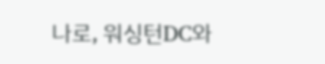나로, 워싱턴DC와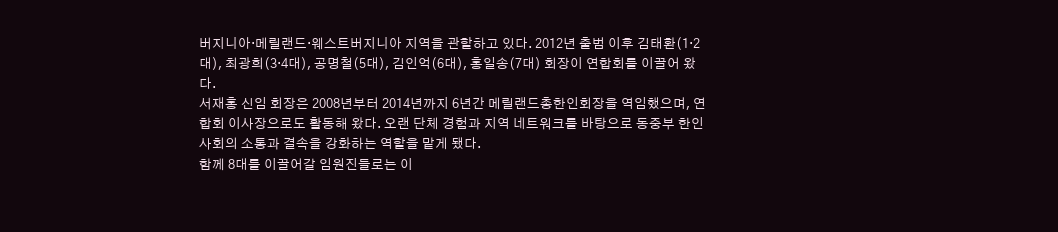버지니아·메릴랜드·웨스트버지니아 지역을 관할하고 있다. 2012년 출범 이후 김태환(1·2대), 최광희(3·4대), 공명철(5대), 김인억(6대), 홍일송(7대) 회장이 연합회를 이끌어 왔다.
서재홍 신임 회장은 2008년부터 2014년까지 6년간 메릴랜드총한인회장을 역임했으며, 연합회 이사장으로도 활동해 왔다. 오랜 단체 경험과 지역 네트워크를 바탕으로 동중부 한인 사회의 소통과 결속을 강화하는 역할을 맡게 됐다.
함께 8대를 이끌어갈 임원진들로는 이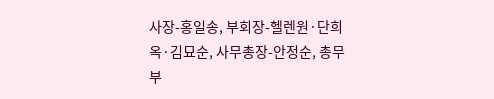사장-홍일송, 부회장-헬렌원·단희옥·김묘순, 사무총장-안정순, 총무부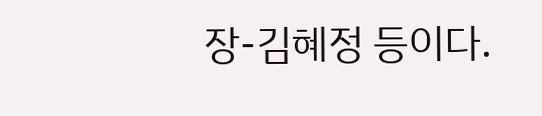장-김혜정 등이다.